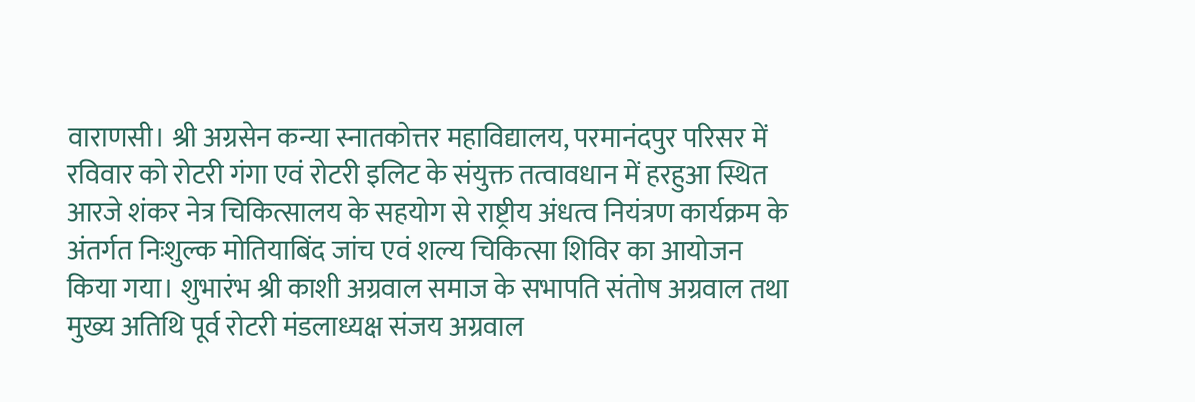वाराणसी। श्री अग्रसेन कन्या स्नातकोत्तर महाविद्यालय, परमानंदपुर परिसर में रविवार को रोटरी गंगा एवं रोटरी इलिट के संयुक्त तत्वावधान में हरहुआ स्थित आरजे शंकर नेत्र चिकित्सालय के सहयोग से राष्ट्रीय अंधत्व नियंत्रण कार्यक्रम के अंतर्गत निःशुल्क मोतियाबिंद जांच एवं शल्य चिकित्सा शिविर का आयोजन किया गया। शुभारंभ श्री काशी अग्रवाल समाज के सभापति संतोष अग्रवाल तथा मुख्य अतिथि पूर्व रोटरी मंडलाध्यक्ष संजय अग्रवाल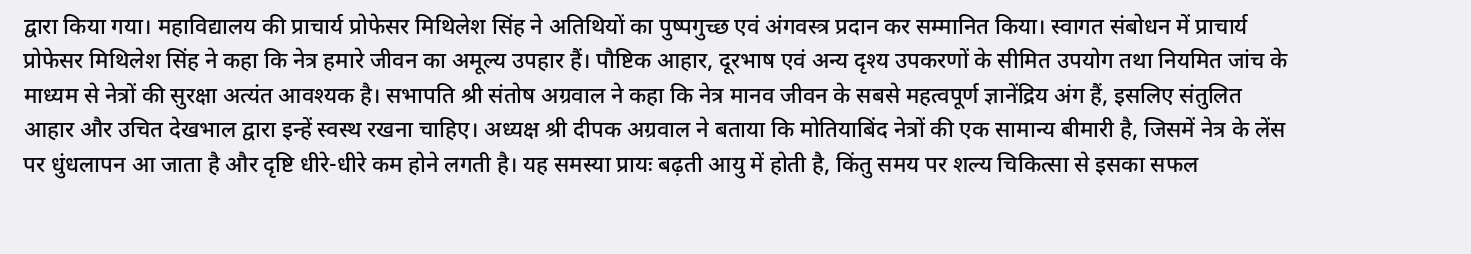द्वारा किया गया। महाविद्यालय की प्राचार्य प्रोफेसर मिथिलेश सिंह ने अतिथियों का पुष्पगुच्छ एवं अंगवस्त्र प्रदान कर सम्मानित किया। स्वागत संबोधन में प्राचार्य प्रोफेसर मिथिलेश सिंह ने कहा कि नेत्र हमारे जीवन का अमूल्य उपहार हैं। पौष्टिक आहार, दूरभाष एवं अन्य दृश्य उपकरणों के सीमित उपयोग तथा नियमित जांच के माध्यम से नेत्रों की सुरक्षा अत्यंत आवश्यक है। सभापति श्री संतोष अग्रवाल ने कहा कि नेत्र मानव जीवन के सबसे महत्वपूर्ण ज्ञानेंद्रिय अंग हैं, इसलिए संतुलित आहार और उचित देखभाल द्वारा इन्हें स्वस्थ रखना चाहिए। अध्यक्ष श्री दीपक अग्रवाल ने बताया कि मोतियाबिंद नेत्रों की एक सामान्य बीमारी है, जिसमें नेत्र के लेंस पर धुंधलापन आ जाता है और दृष्टि धीरे-धीरे कम होने लगती है। यह समस्या प्रायः बढ़ती आयु में होती है, किंतु समय पर शल्य चिकित्सा से इसका सफल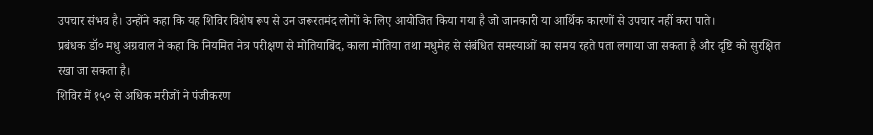उपचार संभव है। उन्होंने कहा कि यह शिविर विशेष रूप से उन जरूरतमंद लोगों के लिए आयोजित किया गया है जो जानकारी या आर्थिक कारणों से उपचार नहीं करा पाते।
प्रबंधक डॉ० मधु अग्रवाल ने कहा कि नियमित नेत्र परीक्षण से मोतियाबिंद, काला मोतिया तथा मधुमेह से संबंधित समस्याओं का समय रहते पता लगाया जा सकता है और दृष्टि को सुरक्षित रखा जा सकता है।
शिविर में १५० से अधिक मरीजों ने पंजीकरण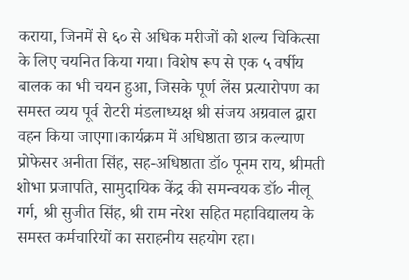कराया, जिनमें से ६० से अधिक मरीजों को शल्य चिकित्सा के लिए चयनित किया गया। विशेष रूप से एक ५ वर्षीय बालक का भी चयन हुआ, जिसके पूर्ण लेंस प्रत्यारोपण का समस्त व्यय पूर्व रोटरी मंडलाध्यक्ष श्री संजय अग्रवाल द्वारा वहन किया जाएगा।कार्यक्रम में अधिष्ठाता छात्र कल्याण प्रोफेसर अनीता सिंह, सह-अधिष्ठाता डॉ० पूनम राय, श्रीमती शोभा प्रजापति, सामुदायिक केंद्र की समन्वयक डॉ० नीलू गर्ग, श्री सुजीत सिंह, श्री राम नरेश सहित महाविद्यालय के समस्त कर्मचारियों का सराहनीय सहयोग रहा।